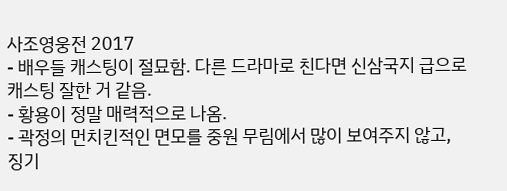사조영웅전 2017
- 배우들 캐스팅이 절묘함. 다른 드라마로 친다면 신삼국지 급으로 캐스팅 잘한 거 같음.
- 황용이 정말 매력적으로 나옴.
- 곽정의 먼치킨적인 면모를 중원 무림에서 많이 보여주지 않고, 징기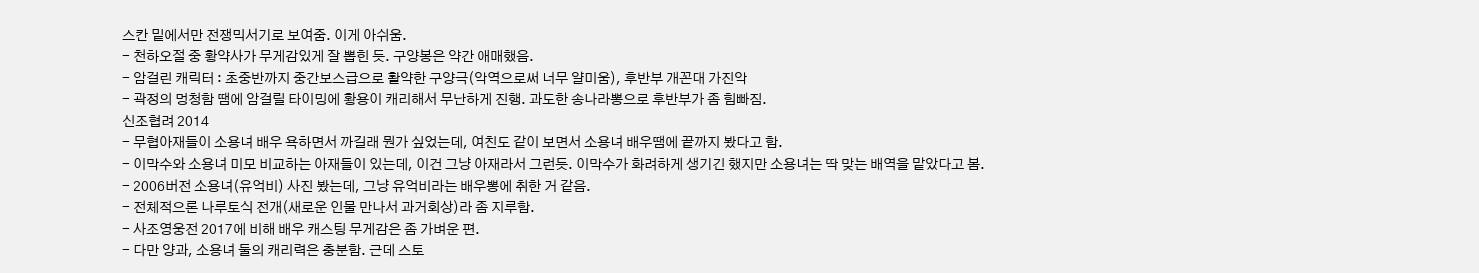스칸 밑에서만 전쟁믹서기로 보여줌. 이게 아쉬움.
- 천하오절 중 황약사가 무게감있게 잘 뽑힌 듯. 구양봉은 약간 애매했음.
- 암걸린 캐릭터 : 초중반까지 중간보스급으로 활약한 구양극(악역으로써 너무 얄미움), 후반부 개꼰대 가진악
- 곽정의 멍청함 땜에 암걸릴 타이밍에 황용이 캐리해서 무난하게 진행. 과도한 송나라뽕으로 후반부가 좀 힘빠짐.
신조협려 2014
- 무협아재들이 소용녀 배우 욕하면서 까길래 뭔가 싶었는데, 여친도 같이 보면서 소용녀 배우땜에 끝까지 봤다고 함.
- 이막수와 소용녀 미모 비교하는 아재들이 있는데, 이건 그냥 아재라서 그런듯. 이막수가 화려하게 생기긴 했지만 소용녀는 딱 맞는 배역을 맡았다고 봄.
- 2006버전 소용녀(유억비) 사진 봤는데, 그냥 유억비라는 배우뽕에 취한 거 같음.
- 전체적으론 나루토식 전개(새로운 인물 만나서 과거회상)라 좀 지루함.
- 사조영웅전 2017에 비해 배우 캐스팅 무게감은 좀 가벼운 편.
- 다만 양과, 소용녀 둘의 캐리력은 충분함. 근데 스토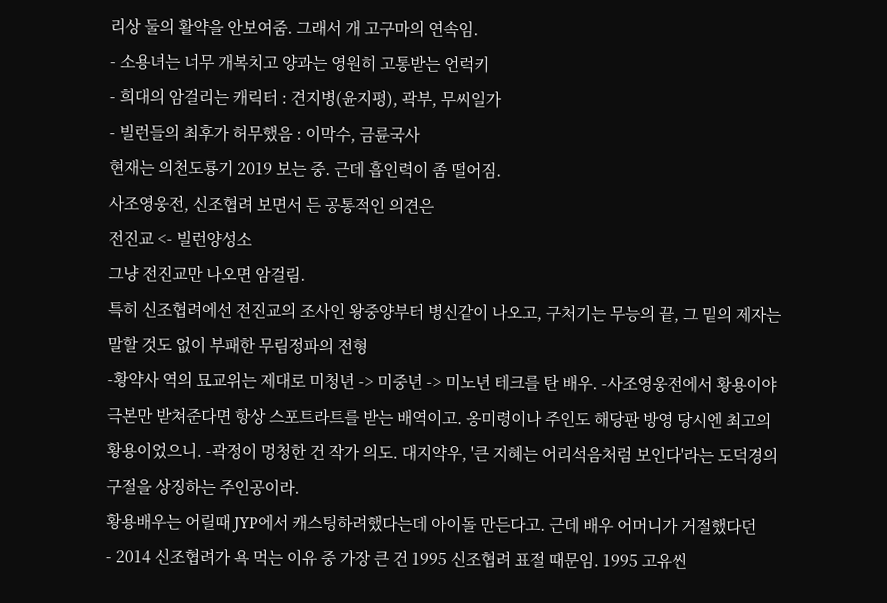리상 둘의 활약을 안보여줌. 그래서 개 고구마의 연속임.
- 소용녀는 너무 개복치고 양과는 영원히 고통받는 언럭키
- 희대의 암걸리는 캐릭터 : 견지병(윤지평), 곽부, 무씨일가
- 빌런들의 최후가 허무했음 : 이막수, 금륜국사
현재는 의천도룡기 2019 보는 중. 근데 흡인력이 좀 떨어짐.
사조영웅전, 신조협려 보면서 든 공통적인 의견은
전진교 <- 빌런양성소
그냥 전진교만 나오면 암걸림.
특히 신조협려에선 전진교의 조사인 왕중양부터 병신같이 나오고, 구처기는 무능의 끝, 그 밑의 제자는 말할 것도 없이 부패한 무림정파의 전형
-황약사 역의 묘교위는 제대로 미청년 -> 미중년 -> 미노년 테크를 탄 배우. -사조영웅전에서 황용이야 극본만 받쳐준다면 항상 스포트라트를 받는 배역이고. 옹미령이나 주인도 해당판 방영 당시엔 최고의 황용이었으니. -곽정이 멍청한 건 작가 의도. 대지약우, '큰 지혜는 어리석음처럼 보인다'라는 도덕경의 구절을 상징하는 주인공이라.
황용배우는 어릴때 JYP에서 캐스팅하려했다는데 아이돌 만든다고. 근데 배우 어머니가 거절했다던
- 2014 신조협려가 욕 먹는 이유 중 가장 큰 건 1995 신조협려 표절 때문임. 1995 고유씬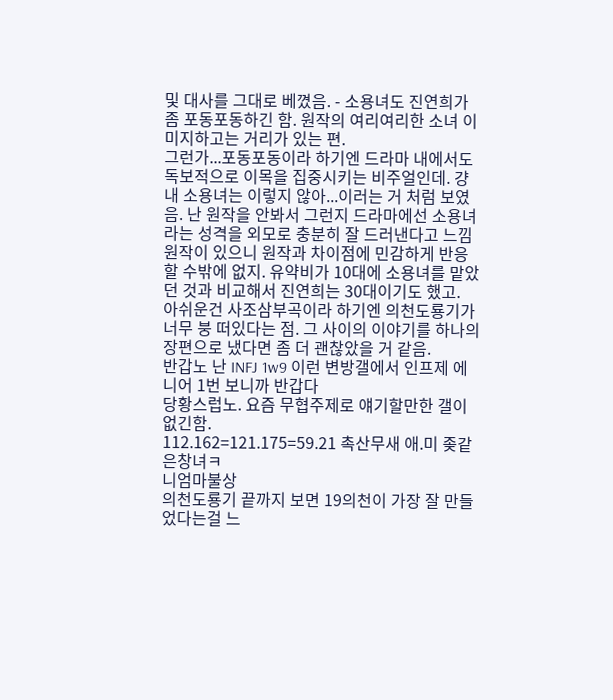및 대사를 그대로 베꼈음. - 소용녀도 진연희가 좀 포동포동하긴 함. 원작의 여리여리한 소녀 이미지하고는 거리가 있는 편.
그런가...포동포동이라 하기엔 드라마 내에서도 독보적으로 이목을 집중시키는 비주얼인데. 걍 내 소용녀는 이렇지 않아...이러는 거 처럼 보였음. 난 원작을 안봐서 그런지 드라마에선 소용녀라는 성격을 외모로 충분히 잘 드러낸다고 느낌
원작이 있으니 원작과 차이점에 민감하게 반응할 수밖에 없지. 유약비가 10대에 소용녀를 맡았던 것과 비교해서 진연희는 30대이기도 했고.
아쉬운건 사조삼부곡이라 하기엔 의천도룡기가 너무 붕 떠있다는 점. 그 사이의 이야기를 하나의 장편으로 냈다면 좀 더 괜찮았을 거 같음.
반갑노 난 INFJ 1w9 이런 변방갤에서 인프제 에니어 1번 보니까 반갑다
당황스럽노. 요즘 무협주제로 얘기할만한 갤이 없긴함.
112.162=121.175=59.21 촉산무새 애.미 좆같은창녀ㅋ
니엄마불상
의천도룡기 끝까지 보면 19의천이 가장 잘 만들었다는걸 느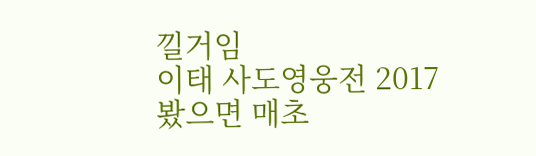낄거임
이태 사도영웅전 2017 봤으면 매초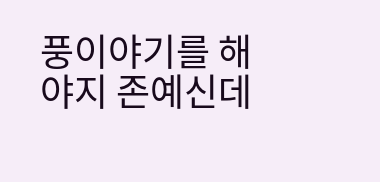풍이야기를 해야지 존예신데